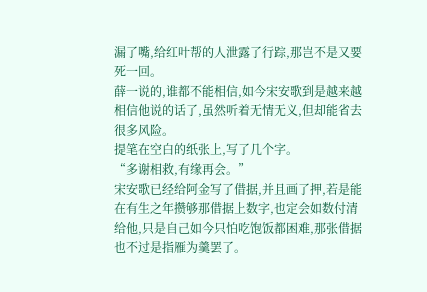漏了嘴,给红叶帮的人泄露了行踪,那岂不是又要死一回。
薛一说的,谁都不能相信,如今宋安歌到是越来越相信他说的话了,虽然听着无情无义,但却能省去很多风险。
提笔在空白的纸张上,写了几个字。
“多谢相救,有缘再会。”
宋安歌已经给阿金写了借据,并且画了押,若是能在有生之年攒够那借据上数字,也定会如数付清给他,只是自己如今只怕吃饱饭都困难,那张借据也不过是指雁为羹罢了。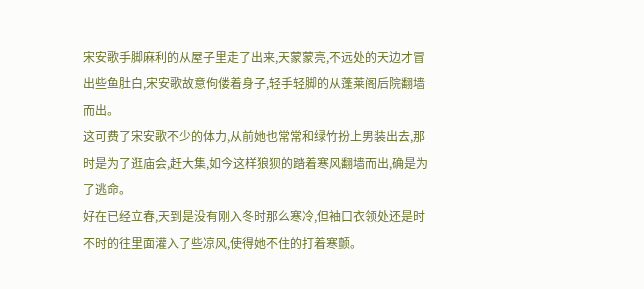宋安歌手脚麻利的从屋子里走了出来,天蒙蒙亮,不远处的天边才冒出些鱼肚白,宋安歌故意佝偻着身子,轻手轻脚的从蓬莱阁后院翻墙而出。
这可费了宋安歌不少的体力,从前她也常常和绿竹扮上男装出去,那时是为了逛庙会,赶大集,如今这样狼狈的踏着寒风翻墙而出,确是为了逃命。
好在已经立春,天到是没有刚入冬时那么寒冷,但袖口衣领处还是时不时的往里面灌入了些凉风,使得她不住的打着寒颤。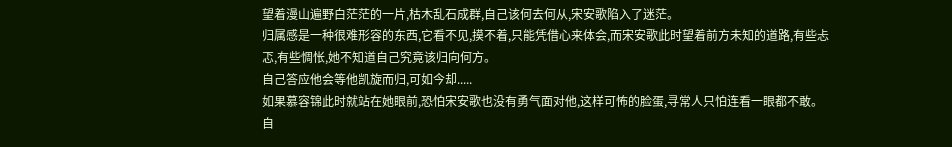望着漫山遍野白茫茫的一片,枯木乱石成群,自己该何去何从,宋安歌陷入了迷茫。
归属感是一种很难形容的东西,它看不见,摸不着,只能凭借心来体会,而宋安歌此时望着前方未知的道路,有些忐忑,有些惆怅,她不知道自己究竟该归向何方。
自己答应他会等他凯旋而归,可如今却.....
如果慕容锦此时就站在她眼前,恐怕宋安歌也没有勇气面对他,这样可怖的脸蛋,寻常人只怕连看一眼都不敢。
自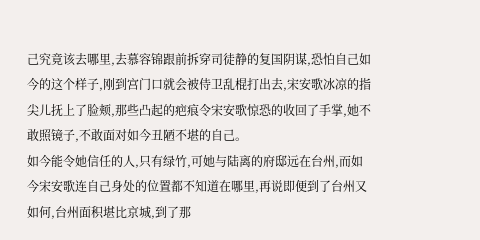己究竟该去哪里,去慕容锦跟前拆穿司徒静的复国阴谋,恐怕自己如今的这个样子,刚到宫门口就会被侍卫乱棍打出去,宋安歌冰凉的指尖儿抚上了脸颊,那些凸起的疤痕令宋安歌惊恐的收回了手掌,她不敢照镜子,不敢面对如今丑陋不堪的自己。
如今能令她信任的人,只有绿竹,可她与陆离的府邸远在台州,而如今宋安歌连自己身处的位置都不知道在哪里,再说即便到了台州又如何,台州面积堪比京城,到了那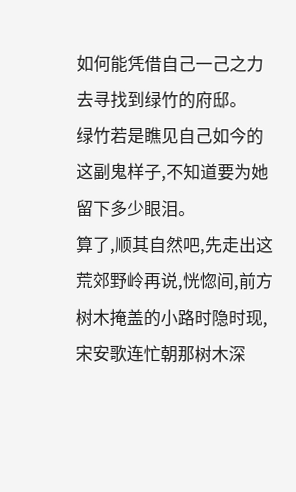如何能凭借自己一己之力去寻找到绿竹的府邸。
绿竹若是瞧见自己如今的这副鬼样子,不知道要为她留下多少眼泪。
算了,顺其自然吧,先走出这荒郊野岭再说,恍惚间,前方树木掩盖的小路时隐时现,宋安歌连忙朝那树木深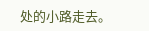处的小路走去。